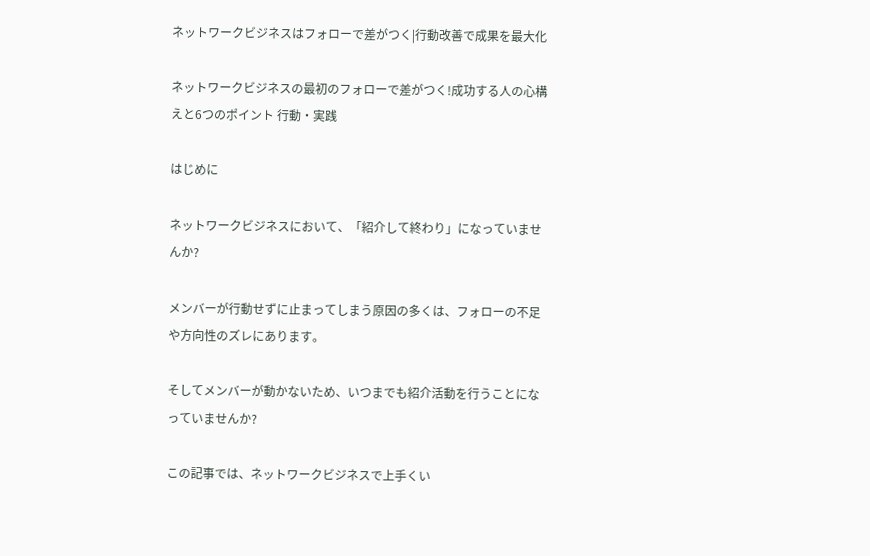ネットワークビジネスはフォローで差がつく|行動改善で成果を最大化

ネットワークビジネスの最初のフォローで差がつく!成功する人の心構えと6つのポイント 行動・実践

はじめに

ネットワークビジネスにおいて、「紹介して終わり」になっていませんか?

メンバーが行動せずに止まってしまう原因の多くは、フォローの不足や方向性のズレにあります。

そしてメンバーが動かないため、いつまでも紹介活動を行うことになっていませんか?

この記事では、ネットワークビジネスで上手くい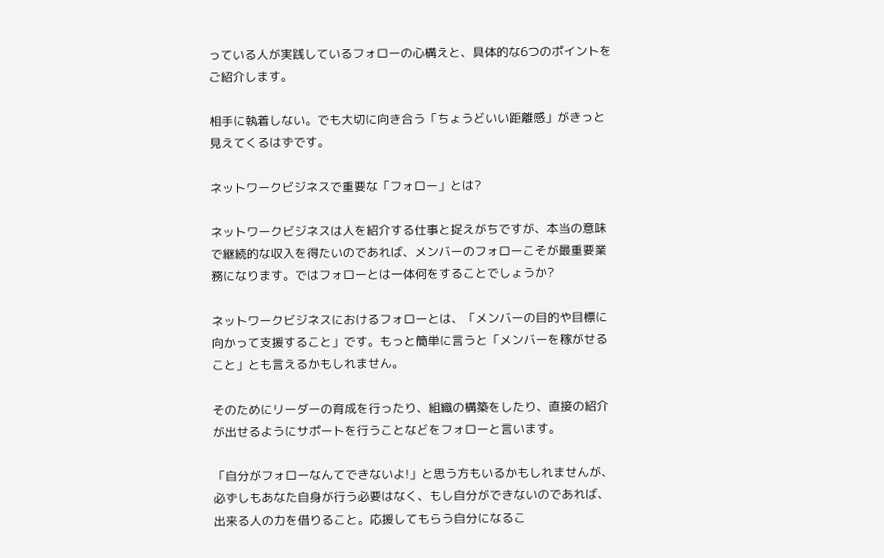っている人が実践しているフォローの心構えと、具体的な6つのポイントをご紹介します。

相手に執着しない。でも大切に向き合う「ちょうどいい距離感」がきっと見えてくるはずです。

ネットワークビジネスで重要な「フォロー」とは?

ネットワークビジネスは人を紹介する仕事と捉えがちですが、本当の意味で継続的な収入を得たいのであれば、メンバーのフォローこそが最重要業務になります。ではフォローとは一体何をすることでしょうか?

ネットワークビジネスにおけるフォローとは、「メンバーの目的や目標に向かって支援すること」です。もっと簡単に言うと「メンバーを稼がせること」とも言えるかもしれません。

そのためにリーダーの育成を行ったり、組織の構築をしたり、直接の紹介が出せるようにサポートを行うことなどをフォローと言います。

「自分がフォローなんてできないよ!」と思う方もいるかもしれませんが、必ずしもあなた自身が行う必要はなく、もし自分ができないのであれば、出来る人の力を借りること。応援してもらう自分になるこ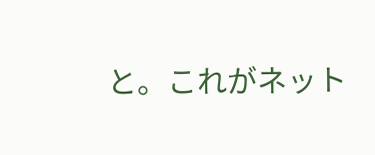と。これがネット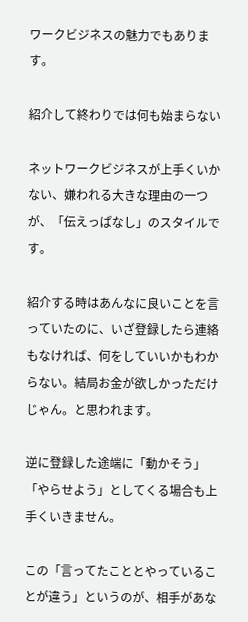ワークビジネスの魅力でもあります。

紹介して終わりでは何も始まらない

ネットワークビジネスが上手くいかない、嫌われる大きな理由の一つが、「伝えっぱなし」のスタイルです。

紹介する時はあんなに良いことを言っていたのに、いざ登録したら連絡もなければ、何をしていいかもわからない。結局お金が欲しかっただけじゃん。と思われます。

逆に登録した途端に「動かそう」「やらせよう」としてくる場合も上手くいきません。

この「言ってたこととやっていることが違う」というのが、相手があな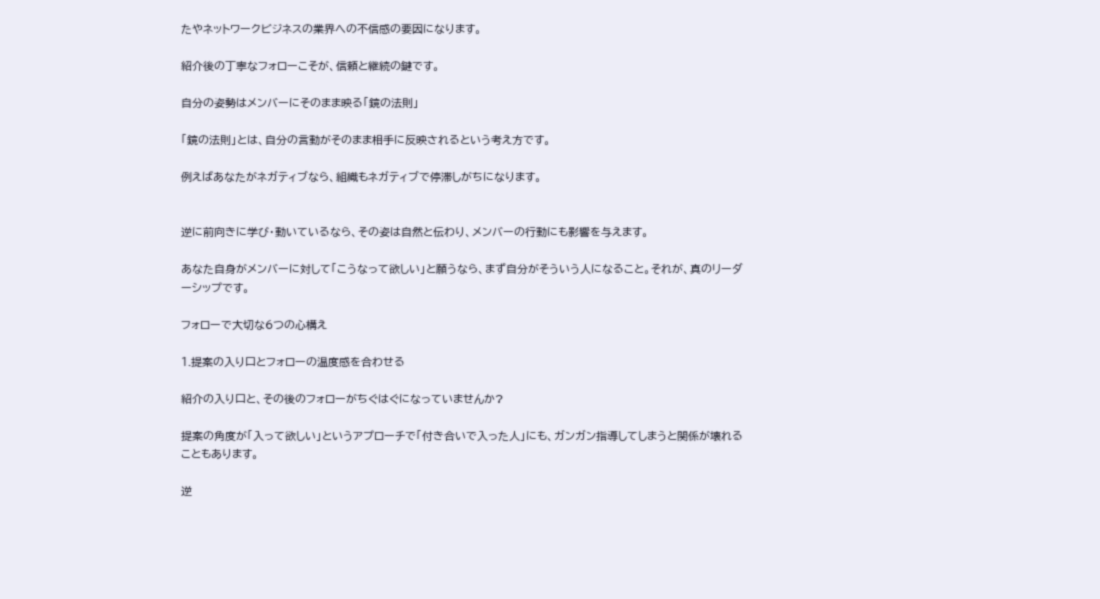たやネットワークビジネスの業界への不信感の要因になります。

紹介後の丁寧なフォローこそが、信頼と継続の鍵です。

自分の姿勢はメンバーにそのまま映る「鏡の法則」

「鏡の法則」とは、自分の言動がそのまま相手に反映されるという考え方です。

例えばあなたがネガティブなら、組織もネガティブで停滞しがちになります。


逆に前向きに学び・動いているなら、その姿は自然と伝わり、メンバーの行動にも影響を与えます。

あなた自身がメンバーに対して「こうなって欲しい」と願うなら、まず自分がそういう人になること。それが、真のリーダーシップです。

フォローで大切な6つの心構え

1.提案の入り口とフォローの温度感を合わせる

紹介の入り口と、その後のフォローがちぐはぐになっていませんか?

提案の角度が「入って欲しい」というアプローチで「付き合いで入った人」にも、ガンガン指導してしまうと関係が壊れることもあります。

逆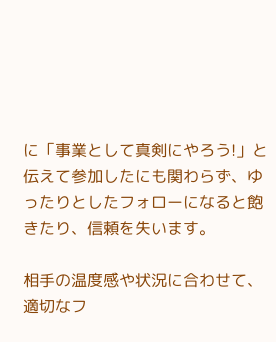に「事業として真剣にやろう!」と伝えて参加したにも関わらず、ゆったりとしたフォローになると飽きたり、信頼を失います。

相手の温度感や状況に合わせて、適切なフ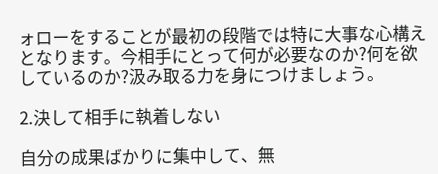ォローをすることが最初の段階では特に大事な心構えとなります。今相手にとって何が必要なのか?何を欲しているのか?汲み取る力を身につけましょう。

2.決して相手に執着しない

自分の成果ばかりに集中して、無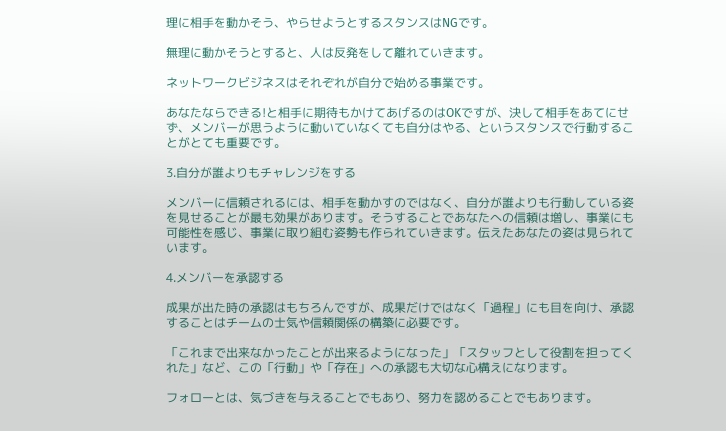理に相手を動かそう、やらせようとするスタンスはNGです。

無理に動かそうとすると、人は反発をして離れていきます。

ネットワークビジネスはそれぞれが自分で始める事業です。

あなたならできる!と相手に期待もかけてあげるのはOKですが、決して相手をあてにせず、メンバーが思うように動いていなくても自分はやる、というスタンスで行動することがとても重要です。

3.自分が誰よりもチャレンジをする

メンバーに信頼されるには、相手を動かすのではなく、自分が誰よりも行動している姿を見せることが最も効果があります。そうすることであなたへの信頼は増し、事業にも可能性を感じ、事業に取り組む姿勢も作られていきます。伝えたあなたの姿は見られています。

4.メンバーを承認する

成果が出た時の承認はもちろんですが、成果だけではなく「過程」にも目を向け、承認することはチームの士気や信頼関係の構築に必要です。

「これまで出来なかったことが出来るようになった」「スタッフとして役割を担ってくれた」など、この「行動」や「存在」への承認も大切な心構えになります。

フォローとは、気づきを与えることでもあり、努力を認めることでもあります。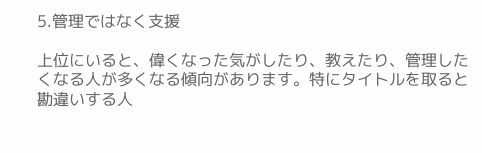5.管理ではなく支援

上位にいると、偉くなった気がしたり、教えたり、管理したくなる人が多くなる傾向があります。特にタイトルを取ると勘違いする人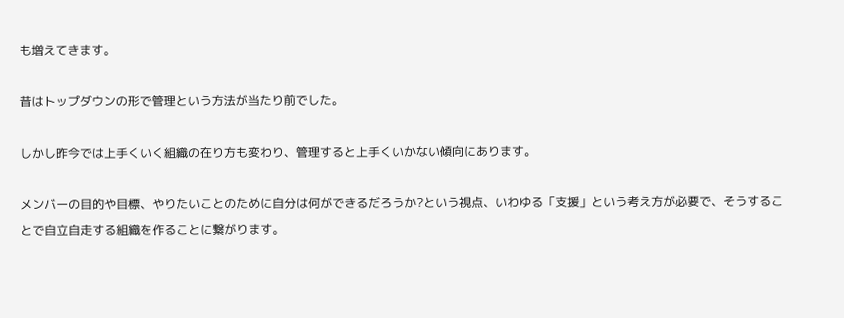も増えてきます。

昔はトップダウンの形で管理という方法が当たり前でした。

しかし昨今では上手くいく組織の在り方も変わり、管理すると上手くいかない傾向にあります。

メンバーの目的や目標、やりたいことのために自分は何ができるだろうか?という視点、いわゆる「支援」という考え方が必要で、そうすることで自立自走する組織を作ることに繋がります。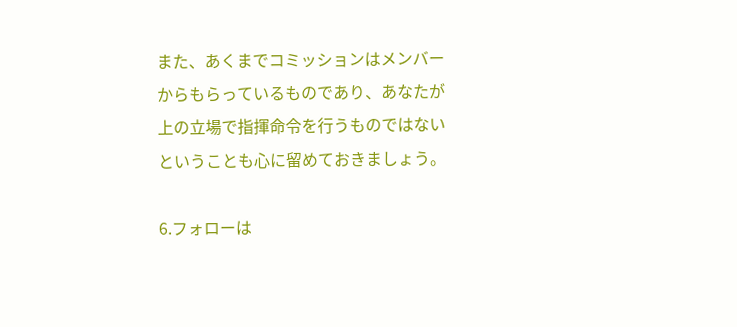また、あくまでコミッションはメンバーからもらっているものであり、あなたが上の立場で指揮命令を行うものではないということも心に留めておきましょう。

6.フォローは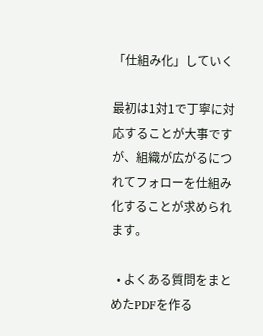「仕組み化」していく

最初は1対1で丁寧に対応することが大事ですが、組織が広がるにつれてフォローを仕組み化することが求められます。

  • よくある質問をまとめたPDFを作る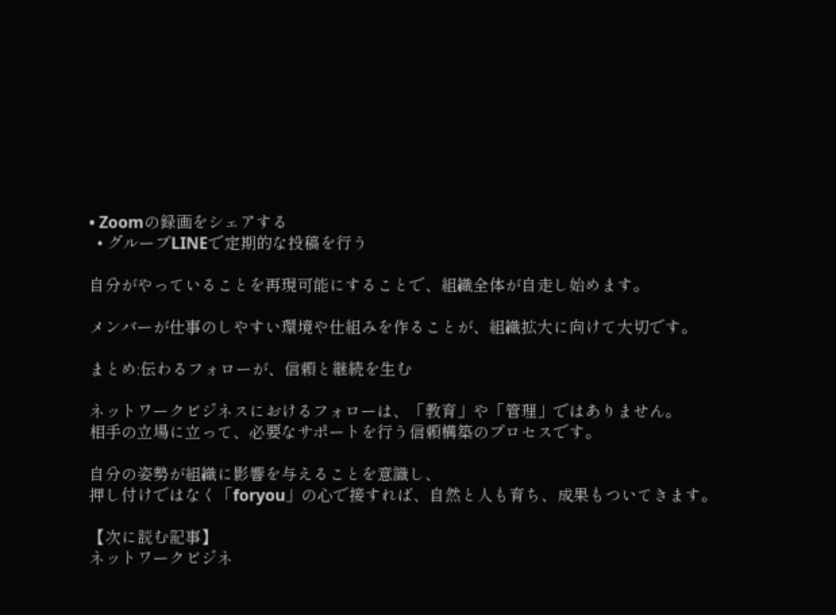• Zoomの録画をシェアする
  • グループLINEで定期的な投稿を行う

自分がやっていることを再現可能にすることで、組織全体が自走し始めます。

メンバーが仕事のしやすい環境や仕組みを作ることが、組織拡大に向けて大切です。

まとめ:伝わるフォローが、信頼と継続を生む

ネットワークビジネスにおけるフォローは、「教育」や「管理」ではありません。
相手の立場に立って、必要なサポートを行う信頼構築のプロセスです。

自分の姿勢が組織に影響を与えることを意識し、
押し付けではなく「foryou」の心で接すれば、自然と人も育ち、成果もついてきます。

【次に読む記事】
ネットワークビジネ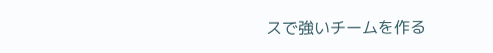スで強いチームを作る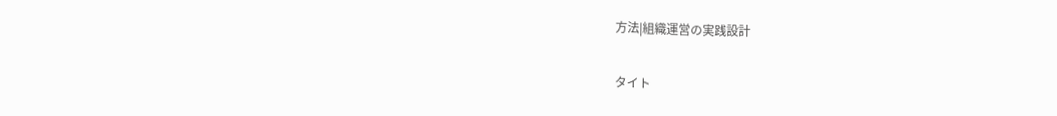方法|組織運営の実践設計

タイト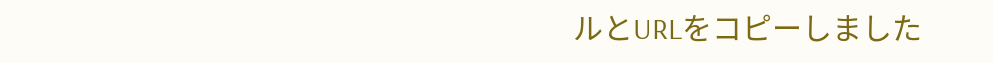ルとURLをコピーしました